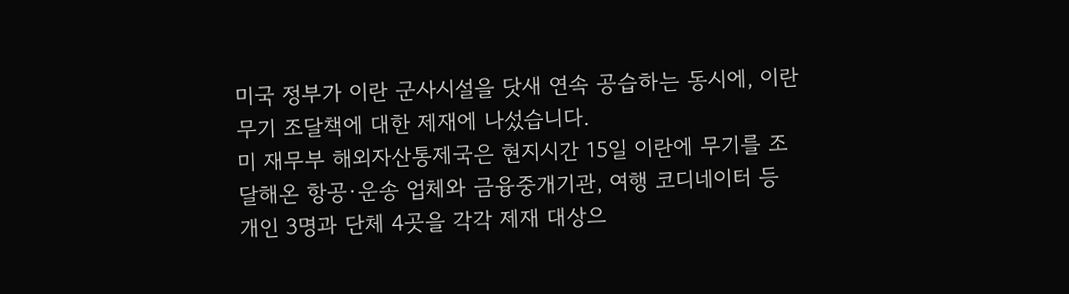미국 정부가 이란 군사시설을 닷새 연속 공습하는 동시에, 이란 무기 조달책에 대한 제재에 나섰습니다.
미 재무부 해외자산통제국은 현지시간 15일 이란에 무기를 조달해온 항공·운송 업체와 금융중개기관, 여행 코디네이터 등 개인 3명과 단체 4곳을 각각 제재 대상으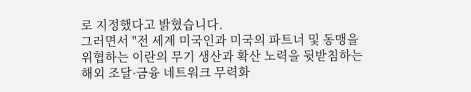로 지정했다고 밝혔습니다.
그러면서 "전 세계 미국인과 미국의 파트너 및 동맹을 위협하는 이란의 무기 생산과 확산 노력을 뒷받침하는 해외 조달·금융 네트워크 무력화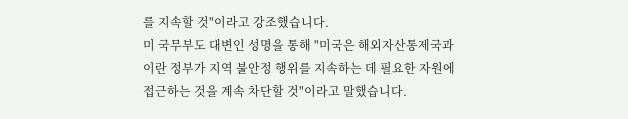를 지속할 것"이라고 강조했습니다.
미 국무부도 대변인 성명을 통해 "미국은 해외자산통제국과 이란 정부가 지역 불안정 행위를 지속하는 데 필요한 자원에 접근하는 것을 계속 차단할 것"이라고 말했습니다.